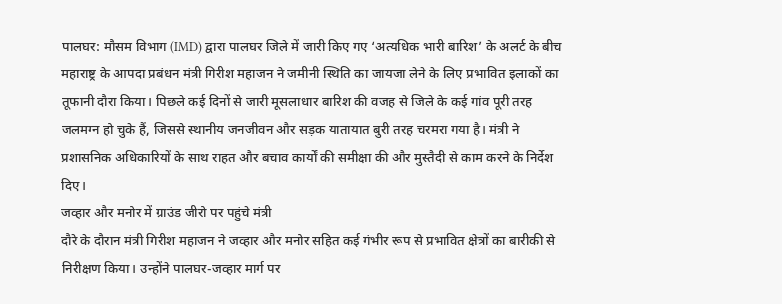पालघर: मौसम विभाग (IMD) द्वारा पालघर जिले में जारी किए गए ‘अत्यधिक भारी बारिश’ के अलर्ट के बीच महाराष्ट्र के आपदा प्रबंधन मंत्री गिरीश महाजन ने जमीनी स्थिति का जायजा लेने के लिए प्रभावित इलाकों का तूफानी दौरा किया। पिछले कई दिनों से जारी मूसलाधार बारिश की वजह से जिले के कई गांव पूरी तरह जलमग्न हो चुके हैं, जिससे स्थानीय जनजीवन और सड़क यातायात बुरी तरह चरमरा गया है। मंत्री ने प्रशासनिक अधिकारियों के साथ राहत और बचाव कार्यों की समीक्षा की और मुस्तैदी से काम करने के निर्देश दिए।
जव्हार और मनोर में ग्राउंड जीरो पर पहुंचे मंत्री
दौरे के दौरान मंत्री गिरीश महाजन ने जव्हार और मनोर सहित कई गंभीर रूप से प्रभावित क्षेत्रों का बारीकी से निरीक्षण किया। उन्होंने पालघर-जव्हार मार्ग पर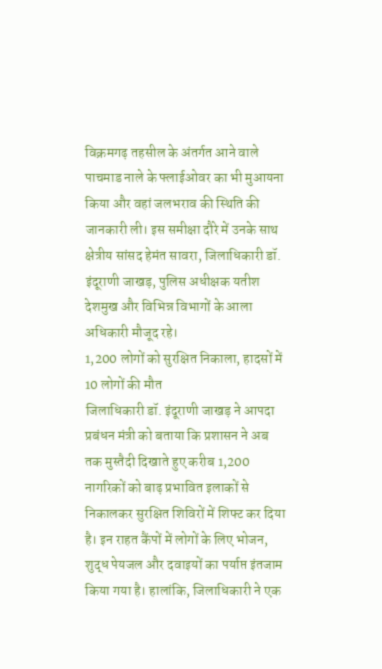विक्रमगढ़ तहसील के अंतर्गत आने वाले पाचमाड नाले के फ्लाईओवर का भी मुआयना किया और वहां जलभराव की स्थिति की जानकारी ली। इस समीक्षा दौरे में उनके साथ क्षेत्रीय सांसद हेमंत सावरा, जिलाधिकारी डॉ. इंदूराणी जाखड़, पुलिस अधीक्षक यतीश देशमुख और विभिन्न विभागों के आला अधिकारी मौजूद रहे।
1,200 लोगों को सुरक्षित निकाला, हादसों में 10 लोगों की मौत
जिलाधिकारी डॉ. इंदूराणी जाखड़ ने आपदा प्रबंधन मंत्री को बताया कि प्रशासन ने अब तक मुस्तैदी दिखाते हुए करीब 1,200 नागरिकों को बाढ़ प्रभावित इलाकों से निकालकर सुरक्षित शिविरों में शिफ्ट कर दिया है। इन राहत कैंपों में लोगों के लिए भोजन, शुद्ध पेयजल और दवाइयों का पर्याप्त इंतजाम किया गया है। हालांकि, जिलाधिकारी ने एक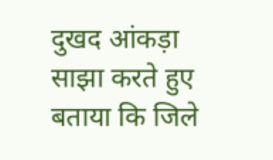दुखद आंकड़ा साझा करते हुए बताया कि जिले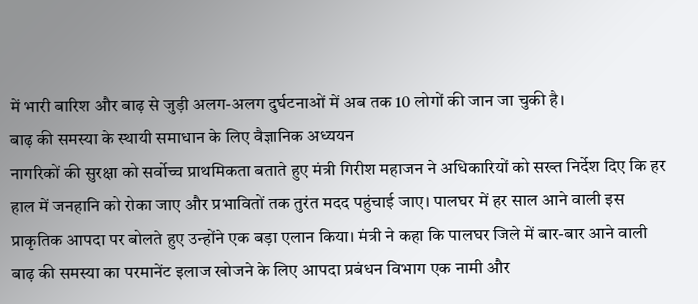में भारी बारिश और बाढ़ से जुड़ी अलग-अलग दुर्घटनाओं में अब तक 10 लोगों की जान जा चुकी है।
बाढ़ की समस्या के स्थायी समाधान के लिए वैज्ञानिक अध्ययन
नागरिकों की सुरक्षा को सर्वोच्च प्राथमिकता बताते हुए मंत्री गिरीश महाजन ने अधिकारियों को सख्त निर्देश दिए कि हर हाल में जनहानि को रोका जाए और प्रभावितों तक तुरंत मदद पहुंचाई जाए। पालघर में हर साल आने वाली इस प्राकृतिक आपदा पर बोलते हुए उन्होंने एक बड़ा एलान किया। मंत्री ने कहा कि पालघर जिले में बार-बार आने वाली बाढ़ की समस्या का परमानेंट इलाज खोजने के लिए आपदा प्रबंधन विभाग एक नामी और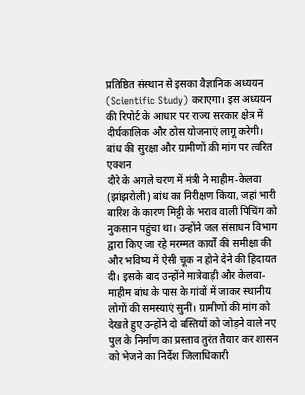प्रतिष्ठित संस्थान से इसका वैज्ञानिक अध्ययन (Scientific Study) कराएगा। इस अध्ययन की रिपोर्ट के आधार पर राज्य सरकार क्षेत्र में दीर्घकालिक और ठोस योजनाएं लागू करेगी।
बांध की सुरक्षा और ग्रामीणों की मांग पर त्वरित एक्शन
दौरे के अगले चरण में मंत्री ने माहीम-केलवा (झांझरोली) बांध का निरीक्षण किया, जहां भारी बारिश के कारण मिट्टी के भराव वाली पिचिंग को नुकसान पहुंचा था। उन्होंने जल संसाधन विभाग द्वारा किए जा रहे मरम्मत कार्यों की समीक्षा की और भविष्य में ऐसी चूक न होने देने की हिदायत दी। इसके बाद उन्होंने मात्रेवाड़ी और केलवा-माहीम बांध के पास के गांवों में जाकर स्थानीय लोगों की समस्याएं सुनीं। ग्रामीणों की मांग को देखते हुए उन्होंने दो बस्तियों को जोड़ने वाले नए पुल के निर्माण का प्रस्ताव तुरंत तैयार कर शासन को भेजने का निर्देश जिलाधिकारी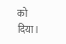को दिया।